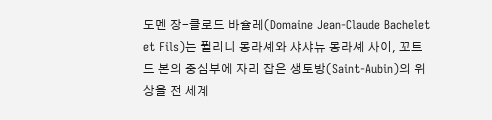도멘 장-클로드 바슐레(Domaine Jean-Claude Bachelet et Fils)는 퓔리니 몽라셰와 샤샤뉴 몽라셰 사이, 꼬트 드 본의 중심부에 자리 잡은 생토방(Saint-Aubin)의 위상을 전 세계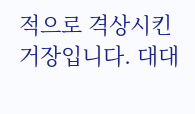적으로 격상시킨 거장입니다. 대대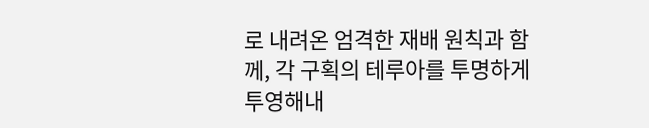로 내려온 엄격한 재배 원칙과 함께, 각 구획의 테루아를 투명하게 투영해내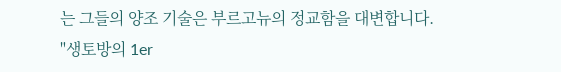는 그들의 양조 기술은 부르고뉴의 정교함을 대변합니다.
"생토방의 1er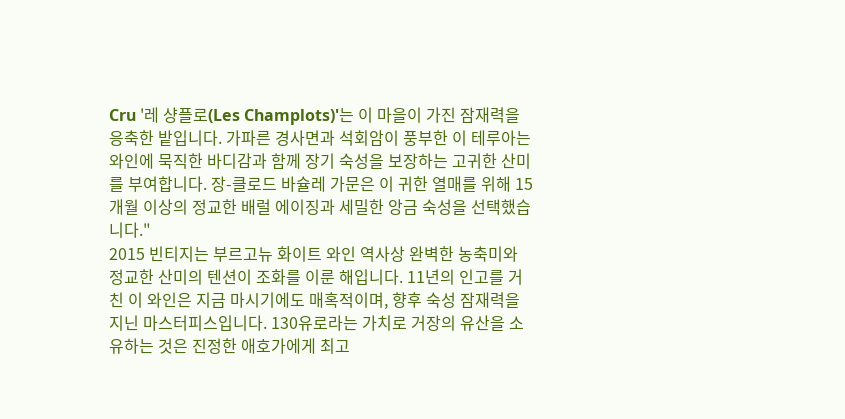Cru '레 샹플로(Les Champlots)'는 이 마을이 가진 잠재력을 응축한 밭입니다. 가파른 경사면과 석회암이 풍부한 이 테루아는 와인에 묵직한 바디감과 함께 장기 숙성을 보장하는 고귀한 산미를 부여합니다. 장-클로드 바슐레 가문은 이 귀한 열매를 위해 15개월 이상의 정교한 배럴 에이징과 세밀한 앙금 숙성을 선택했습니다."
2015 빈티지는 부르고뉴 화이트 와인 역사상 완벽한 농축미와 정교한 산미의 텐션이 조화를 이룬 해입니다. 11년의 인고를 거친 이 와인은 지금 마시기에도 매혹적이며, 향후 숙성 잠재력을 지닌 마스터피스입니다. 130유로라는 가치로 거장의 유산을 소유하는 것은 진정한 애호가에게 최고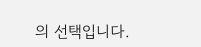의 선택입니다.